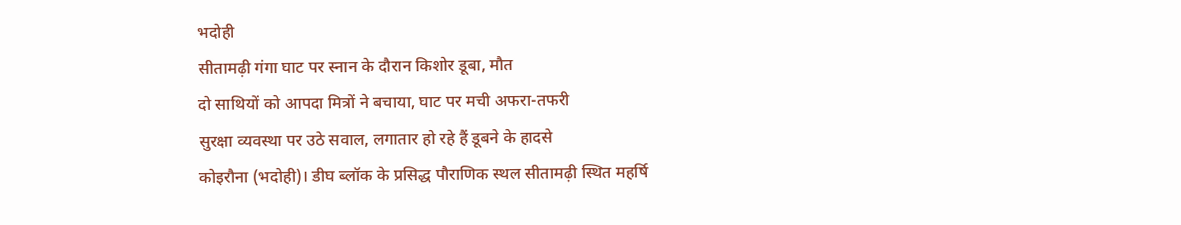भदोही
सीतामढ़ी गंगा घाट पर स्नान के दौरान किशोर डूबा, मौत
दो साथियों को आपदा मित्रों ने बचाया, घाट पर मची अफरा-तफरी
सुरक्षा व्यवस्था पर उठे सवाल, लगातार हो रहे हैं डूबने के हादसे
कोइरौना (भदोही)। डीघ ब्लॉक के प्रसिद्ध पौराणिक स्थल सीतामढ़ी स्थित महर्षि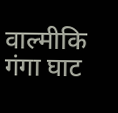वाल्मीकि गंगा घाट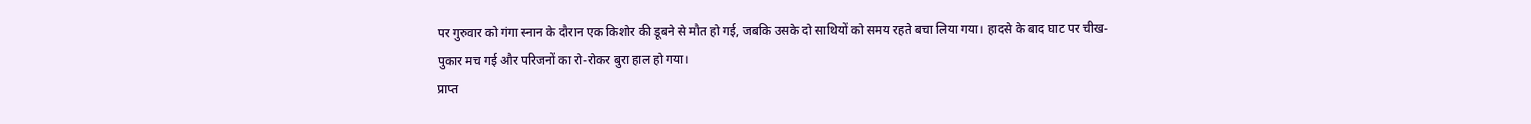पर गुरुवार को गंगा स्नान के दौरान एक किशोर की डूबने से मौत हो गई, जबकि उसके दो साथियों को समय रहते बचा लिया गया। हादसे के बाद घाट पर चीख-पुकार मच गई और परिजनों का रो-रोकर बुरा हाल हो गया।
प्राप्त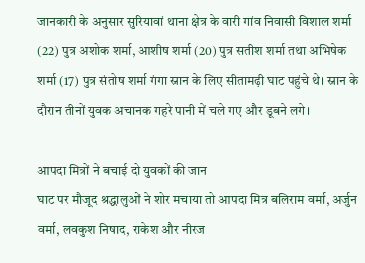जानकारी के अनुसार सुरियावां थाना क्षेत्र के वारी गांव निवासी विशाल शर्मा (22) पुत्र अशोक शर्मा, आशीष शर्मा (20) पुत्र सतीश शर्मा तथा अभिषेक शर्मा (17) पुत्र संतोष शर्मा गंगा स्नान के लिए सीतामढ़ी घाट पहुंचे थे। स्नान के दौरान तीनों युवक अचानक गहरे पानी में चले गए और डूबने लगे।

आपदा मित्रों ने बचाई दो युवकों की जान
घाट पर मौजूद श्रद्धालुओं ने शोर मचाया तो आपदा मित्र बलिराम वर्मा, अर्जुन वर्मा, लवकुश निषाद, राकेश और नीरज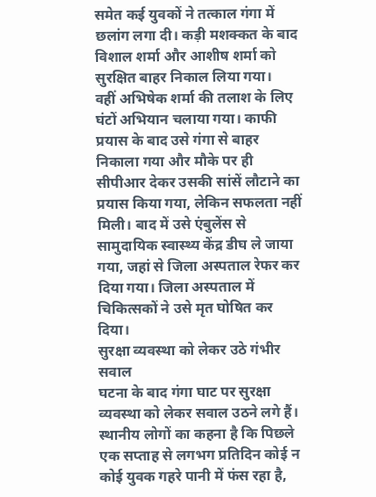समेत कई युवकों ने तत्काल गंगा में छलांग लगा दी। कड़ी मशक्कत के बाद विशाल शर्मा और आशीष शर्मा को सुरक्षित बाहर निकाल लिया गया।
वहीं अभिषेक शर्मा की तलाश के लिए घंटों अभियान चलाया गया। काफी प्रयास के बाद उसे गंगा से बाहर निकाला गया और मौके पर ही सीपीआर देकर उसकी सांसें लौटाने का प्रयास किया गया, लेकिन सफलता नहीं मिली। बाद में उसे एंबुलेंस से सामुदायिक स्वास्थ्य केंद्र डीघ ले जाया गया, जहां से जिला अस्पताल रेफर कर दिया गया। जिला अस्पताल में चिकित्सकों ने उसे मृत घोषित कर दिया।
सुरक्षा व्यवस्था को लेकर उठे गंभीर सवाल
घटना के बाद गंगा घाट पर सुरक्षा व्यवस्था को लेकर सवाल उठने लगे हैं। स्थानीय लोगों का कहना है कि पिछले एक सप्ताह से लगभग प्रतिदिन कोई न कोई युवक गहरे पानी में फंस रहा है,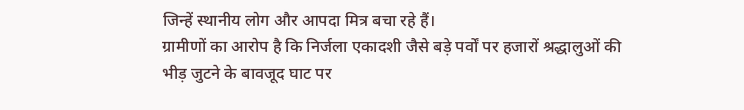जिन्हें स्थानीय लोग और आपदा मित्र बचा रहे हैं।
ग्रामीणों का आरोप है कि निर्जला एकादशी जैसे बड़े पर्वों पर हजारों श्रद्धालुओं की भीड़ जुटने के बावजूद घाट पर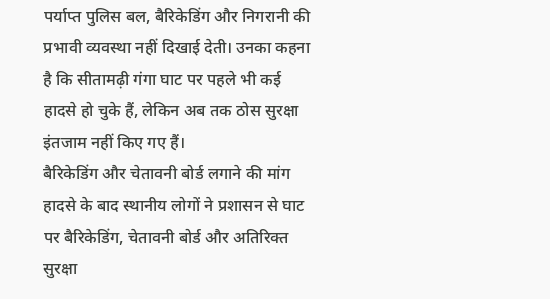पर्याप्त पुलिस बल, बैरिकेडिंग और निगरानी की प्रभावी व्यवस्था नहीं दिखाई देती। उनका कहना है कि सीतामढ़ी गंगा घाट पर पहले भी कई हादसे हो चुके हैं, लेकिन अब तक ठोस सुरक्षा इंतजाम नहीं किए गए हैं।
बैरिकेडिंग और चेतावनी बोर्ड लगाने की मांग
हादसे के बाद स्थानीय लोगों ने प्रशासन से घाट पर बैरिकेडिंग, चेतावनी बोर्ड और अतिरिक्त सुरक्षा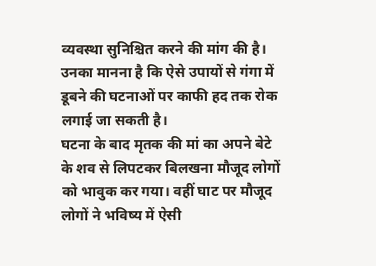व्यवस्था सुनिश्चित करने की मांग की है। उनका मानना है कि ऐसे उपायों से गंगा में डूबने की घटनाओं पर काफी हद तक रोक लगाई जा सकती है।
घटना के बाद मृतक की मां का अपने बेटे के शव से लिपटकर बिलखना मौजूद लोगों को भावुक कर गया। वहीं घाट पर मौजूद लोगों ने भविष्य में ऐसी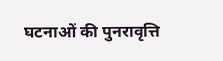घटनाओं की पुनरावृत्ति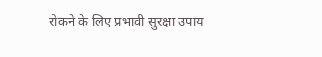रोकने के लिए प्रभावी सुरक्षा उपाय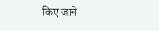किए जाने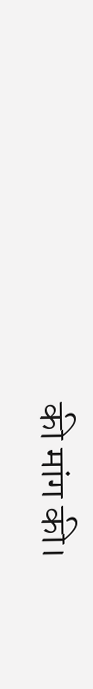की मांग की।